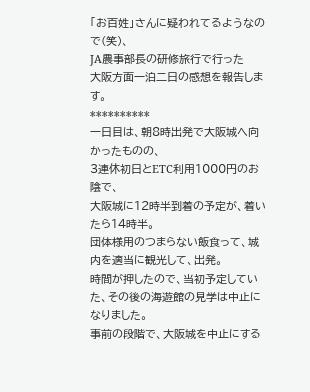「お百姓」さんに疑われてるようなので(笑)、
JA農事部長の研修旅行で行った
大阪方面一泊二日の感想を報告します。
**********
一日目は、朝8時出発で大阪城へ向かったものの、
3連休初日とETC利用1000円のお陰で、
大阪城に12時半到着の予定が、着いたら14時半。
団体様用のつまらない飯食って、城内を適当に観光して、出発。
時間が押したので、当初予定していた、その後の海遊館の見学は中止になりました。
事前の段階で、大阪城を中止にする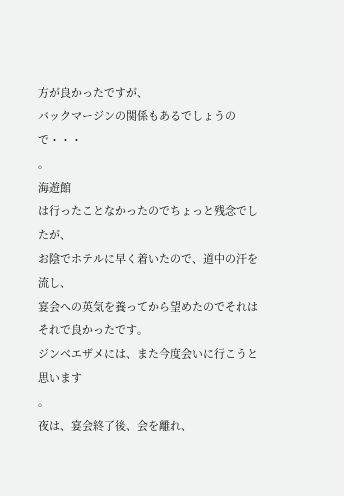方が良かったですが、
バックマージンの関係もあるでしょうので・・・
。
海遊館
は行ったことなかったのでちょっと残念でしたが、
お陰でホテルに早く着いたので、道中の汗を流し、
宴会への英気を養ってから望めたのでそれはそれで良かったです。
ジンベエザメには、また今度会いに行こうと思います
。
夜は、宴会終了後、会を離れ、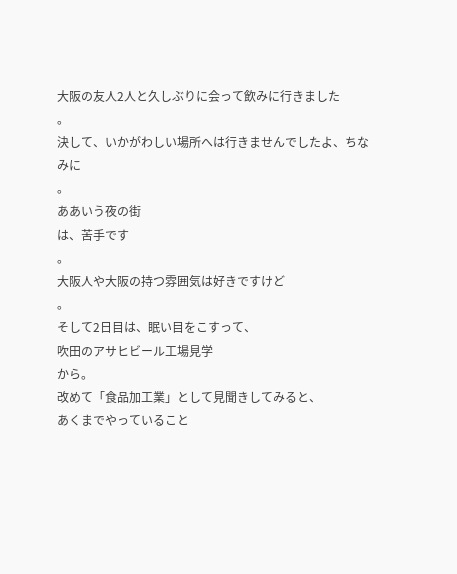大阪の友人2人と久しぶりに会って飲みに行きました
。
決して、いかがわしい場所へは行きませんでしたよ、ちなみに
。
ああいう夜の街
は、苦手です
。
大阪人や大阪の持つ雰囲気は好きですけど
。
そして2日目は、眠い目をこすって、
吹田のアサヒビール工場見学
から。
改めて「食品加工業」として見聞きしてみると、
あくまでやっていること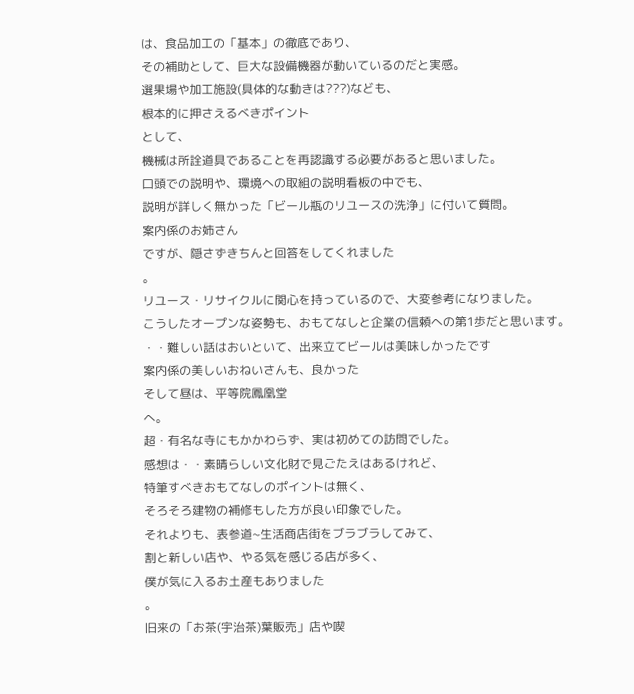は、食品加工の「基本」の徹底であり、
その補助として、巨大な設備機器が動いているのだと実感。
選果場や加工施設(具体的な動きは???)なども、
根本的に押さえるべきポイント
として、
機械は所詮道具であることを再認識する必要があると思いました。
口頭での説明や、環境への取組の説明看板の中でも、
説明が詳しく無かった「ビール瓶のリユースの洗浄」に付いて質問。
案内係のお姉さん
ですが、隠さずきちんと回答をしてくれました
。
リユース・リサイクルに関心を持っているので、大変参考になりました。
こうしたオープンな姿勢も、おもてなしと企業の信頼への第1歩だと思います。
・・難しい話はおいといて、出来立てビールは美味しかったです
案内係の美しいおねいさんも、良かった
そして昼は、平等院鳳凰堂
へ。
超・有名な寺にもかかわらず、実は初めての訪問でした。
感想は・・素晴らしい文化財で見ごたえはあるけれど、
特筆すべきおもてなしのポイントは無く、
そろそろ建物の補修もした方が良い印象でした。
それよりも、表参道~生活商店街をブラブラしてみて、
割と新しい店や、やる気を感じる店が多く、
僕が気に入るお土産もありました
。
旧来の「お茶(宇治茶)葉販売」店や喫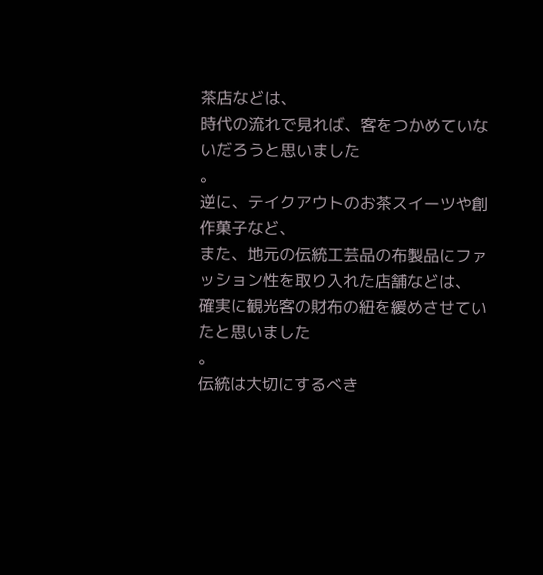茶店などは、
時代の流れで見れば、客をつかめていないだろうと思いました
。
逆に、テイクアウトのお茶スイーツや創作菓子など、
また、地元の伝統工芸品の布製品にファッション性を取り入れた店舗などは、
確実に観光客の財布の紐を緩めさせていたと思いました
。
伝統は大切にするべき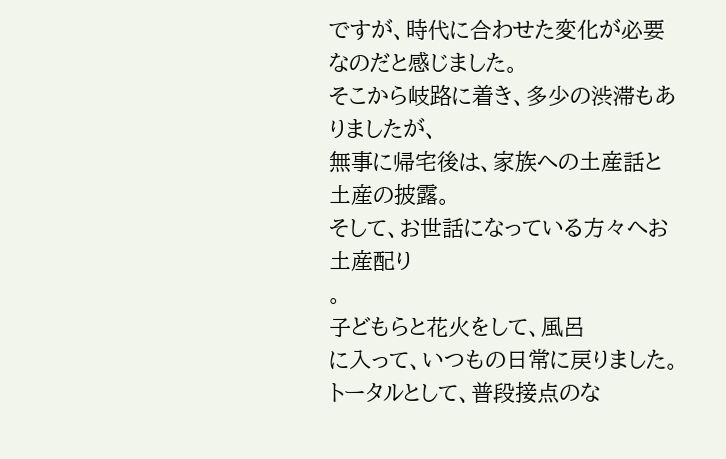ですが、時代に合わせた変化が必要なのだと感じました。
そこから岐路に着き、多少の渋滞もありましたが、
無事に帰宅後は、家族への土産話と土産の披露。
そして、お世話になっている方々へお土産配り
。
子どもらと花火をして、風呂
に入って、いつもの日常に戻りました。
トータルとして、普段接点のな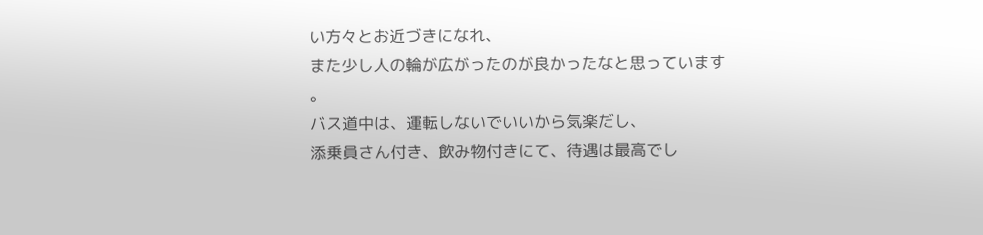い方々とお近づきになれ、
また少し人の輪が広がったのが良かったなと思っています
。
バス道中は、運転しないでいいから気楽だし、
添乗員さん付き、飲み物付きにて、待遇は最高でし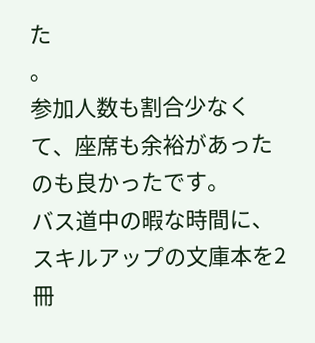た
。
参加人数も割合少なくて、座席も余裕があったのも良かったです。
バス道中の暇な時間に、
スキルアップの文庫本を2冊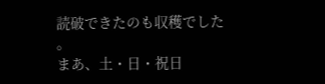読破できたのも収穫でした
。
まあ、土・日・祝日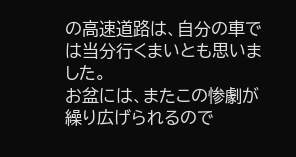の高速道路は、自分の車では当分行くまいとも思いました。
お盆には、またこの惨劇が繰り広げられるので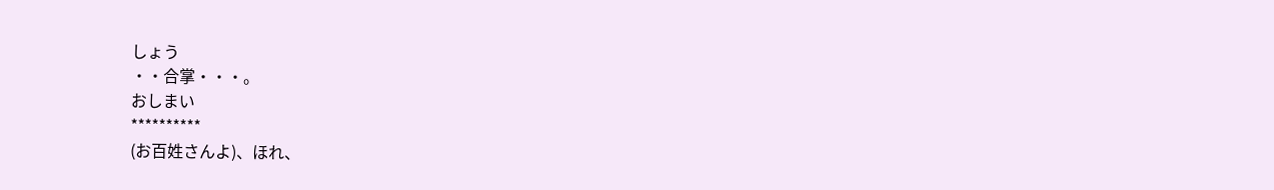しょう
・・合掌・・・。
おしまい
**********
(お百姓さんよ)、ほれ、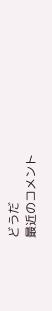どうだ
最近のコメント